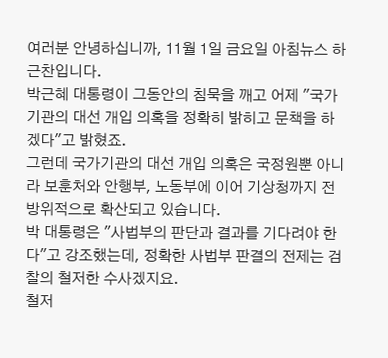여러분 안녕하십니까, 11월 1일 금요일 아침뉴스 하근찬입니다.
박근혜 대통령이 그동안의 침묵을 깨고 어제 "국가기관의 대선 개입 의혹을 정확히 밝히고 문책을 하겠다"고 밝혔죠.
그런데 국가기관의 대선 개입 의혹은 국정원뿐 아니라 보훈처와 안행부, 노동부에 이어 기상청까지 전방위적으로 확산되고 있습니다.
박 대통령은 "사법부의 판단과 결과를 기다려야 한다"고 강조했는데, 정확한 사법부 판결의 전제는 검찰의 철저한 수사겠지요.
철저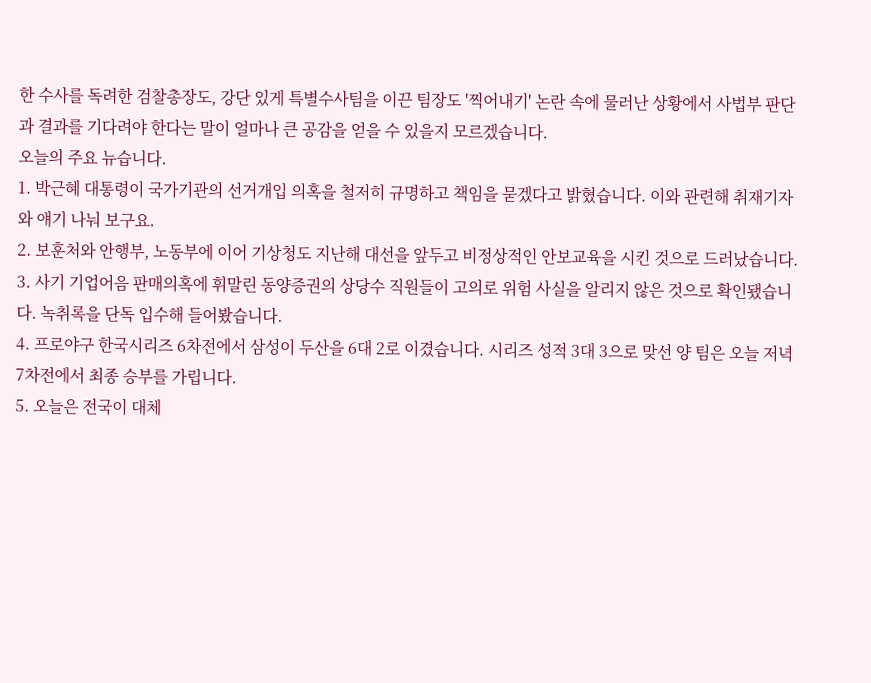한 수사를 독려한 검찰총장도, 강단 있게 특별수사팀을 이끈 팀장도 '찍어내기' 논란 속에 물러난 상황에서 사법부 판단과 결과를 기다려야 한다는 말이 얼마나 큰 공감을 얻을 수 있을지 모르겠습니다.
오늘의 주요 뉴습니다.
1. 박근혜 대통령이 국가기관의 선거개입 의혹을 철저히 규명하고 책임을 묻겠다고 밝혔습니다. 이와 관련해 취재기자와 얘기 나눠 보구요.
2. 보훈처와 안행부, 노동부에 이어 기상청도 지난해 대선을 앞두고 비정상적인 안보교육을 시킨 것으로 드러났습니다.
3. 사기 기업어음 판매의혹에 휘말린 동양증권의 상당수 직원들이 고의로 위험 사실을 알리지 않은 것으로 확인됐습니다. 녹취록을 단독 입수해 들어봤습니다.
4. 프로야구 한국시리즈 6차전에서 삼성이 두산을 6대 2로 이겼습니다. 시리즈 성적 3대 3으로 맞선 양 팀은 오늘 저녁 7차전에서 최종 승부를 가립니다.
5. 오늘은 전국이 대체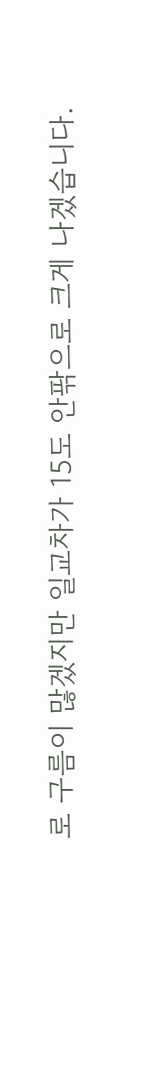로 구름이 많겠지만 일교차가 15도 안팎으로 크게 나겠습니다.